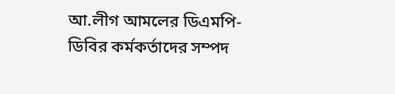আ.লীগ আমলের ডিএমপি-ডিবির কর্মকর্তাদের সম্পদ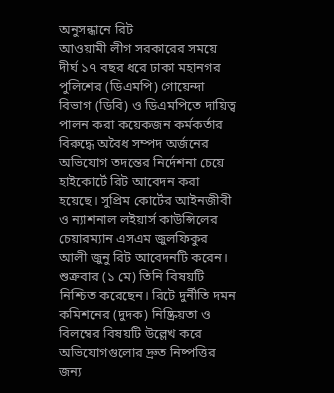অনুসন্ধানে রিট
আওয়ামী লীগ সরকারের সময়ে দীর্ঘ ১৭ বছর ধরে ঢাকা মহানগর পুলিশের (ডিএমপি) গোয়েন্দা বিভাগ (ডিবি) ও ডিএমপিতে দায়িত্ব পালন করা কয়েকজন কর্মকর্তার বিরুদ্ধে অবৈধ সম্পদ অর্জনের অভিযোগ তদন্তের নির্দেশনা চেয়ে হাইকোর্টে রিট আবেদন করা হয়েছে। সুপ্রিম কোর্টের আইনজীবী ও ন্যাশনাল লইয়ার্স কাউন্সিলের চেয়ারম্যান এসএম জুলফিকুর আলী জুনু রিট আবেদনটি করেন। শুক্রবার (১ মে) তিনি বিষয়টি নিশ্চিত করেছেন। রিটে দুর্নীতি দমন কমিশনের (দুদক) নিষ্ক্রিয়তা ও বিলম্বের বিষয়টি উল্লেখ করে অভিযোগগুলোর দ্রুত নিষ্পত্তির জন্য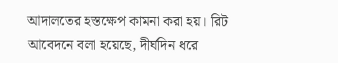আদালতের হস্তক্ষেপ কামনা করা হয়। রিট আবেদনে বলা হয়েছে, দীর্ঘদিন ধরে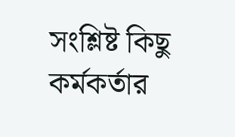সংশ্লিষ্ট কিছু কর্মকর্তার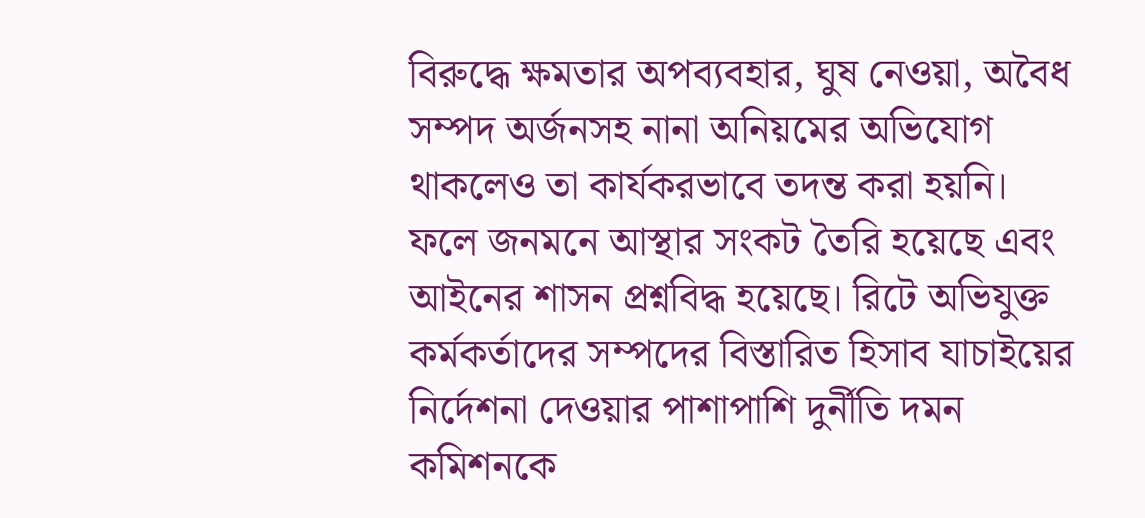বিরুদ্ধে ক্ষমতার অপব্যবহার, ঘুষ নেওয়া, অবৈধ সম্পদ অর্জনসহ নানা অনিয়মের অভিযোগ থাকলেও তা কার্যকরভাবে তদন্ত করা হয়নি। ফলে জনমনে আস্থার সংকট তৈরি হয়েছে এবং আইনের শাসন প্রশ্নবিদ্ধ হয়েছে। রিটে অভিযুক্ত কর্মকর্তাদের সম্পদের বিস্তারিত হিসাব যাচাইয়ের নির্দেশনা দেওয়ার পাশাপাশি দুর্নীতি দমন কমিশনকে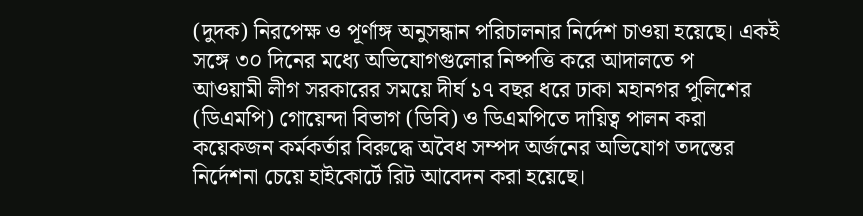(দুদক) নিরপেক্ষ ও পূর্ণাঙ্গ অনুসন্ধান পরিচালনার নির্দেশ চাওয়া হয়েছে। একই সঙ্গে ৩০ দিনের মধ্যে অভিযোগগুলোর নিষ্পত্তি করে আদালতে প
আওয়ামী লীগ সরকারের সময়ে দীর্ঘ ১৭ বছর ধরে ঢাকা মহানগর পুলিশের (ডিএমপি) গোয়েন্দা বিভাগ (ডিবি) ও ডিএমপিতে দায়িত্ব পালন করা কয়েকজন কর্মকর্তার বিরুদ্ধে অবৈধ সম্পদ অর্জনের অভিযোগ তদন্তের নির্দেশনা চেয়ে হাইকোর্টে রিট আবেদন করা হয়েছে।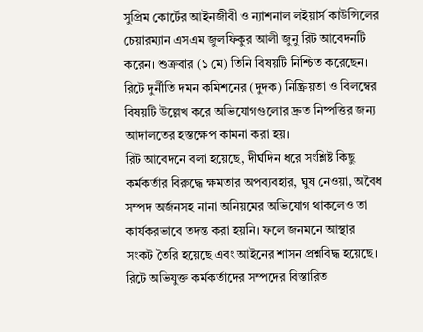সুপ্রিম কোর্টের আইনজীবী ও ন্যাশনাল লইয়ার্স কাউন্সিলের চেয়ারম্যান এসএম জুলফিকুর আলী জুনু রিট আবেদনটি করেন। শুক্রবার (১ মে) তিনি বিষয়টি নিশ্চিত করেছেন।
রিটে দুর্নীতি দমন কমিশনের (দুদক) নিষ্ক্রিয়তা ও বিলম্বের বিষয়টি উল্লেখ করে অভিযোগগুলোর দ্রুত নিষ্পত্তির জন্য আদালতের হস্তক্ষেপ কামনা করা হয়।
রিট আবেদনে বলা হয়েছে, দীর্ঘদিন ধরে সংশ্লিষ্ট কিছু কর্মকর্তার বিরুদ্ধে ক্ষমতার অপব্যবহার, ঘুষ নেওয়া, অবৈধ সম্পদ অর্জনসহ নানা অনিয়মের অভিযোগ থাকলেও তা কার্যকরভাবে তদন্ত করা হয়নি। ফলে জনমনে আস্থার সংকট তৈরি হয়েছে এবং আইনের শাসন প্রশ্নবিদ্ধ হয়েছে।
রিটে অভিযুক্ত কর্মকর্তাদের সম্পদের বিস্তারিত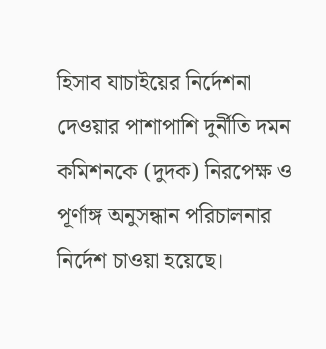হিসাব যাচাইয়ের নির্দেশনা দেওয়ার পাশাপাশি দুর্নীতি দমন কমিশনকে (দুদক) নিরপেক্ষ ও পূর্ণাঙ্গ অনুসন্ধান পরিচালনার নির্দেশ চাওয়া হয়েছে।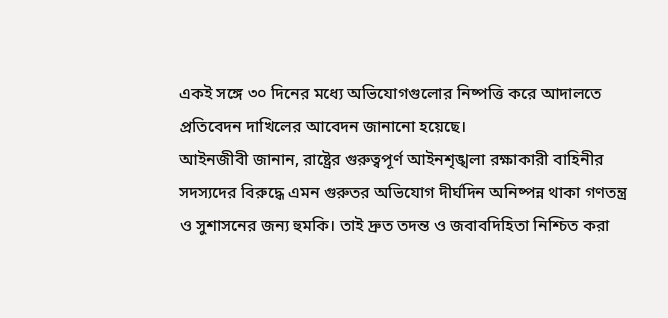একই সঙ্গে ৩০ দিনের মধ্যে অভিযোগগুলোর নিষ্পত্তি করে আদালতে প্রতিবেদন দাখিলের আবেদন জানানো হয়েছে।
আইনজীবী জানান, রাষ্ট্রের গুরুত্বপূর্ণ আইনশৃঙ্খলা রক্ষাকারী বাহিনীর সদস্যদের বিরুদ্ধে এমন গুরুতর অভিযোগ দীর্ঘদিন অনিষ্পন্ন থাকা গণতন্ত্র ও সুশাসনের জন্য হুমকি। তাই দ্রুত তদন্ত ও জবাবদিহিতা নিশ্চিত করা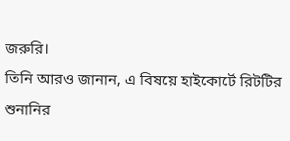জরুরি।
তিনি আরও জানান, এ বিষয়ে হাইকোর্টে রিটটির শুনানির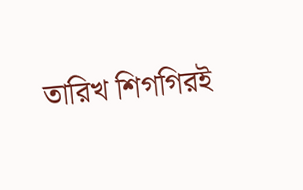তারিখ শিগগিরই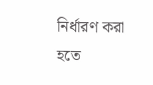নির্ধারণ করা হতে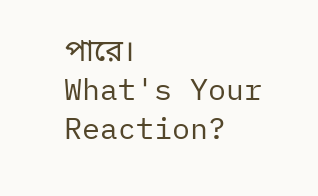পারে।
What's Your Reaction?